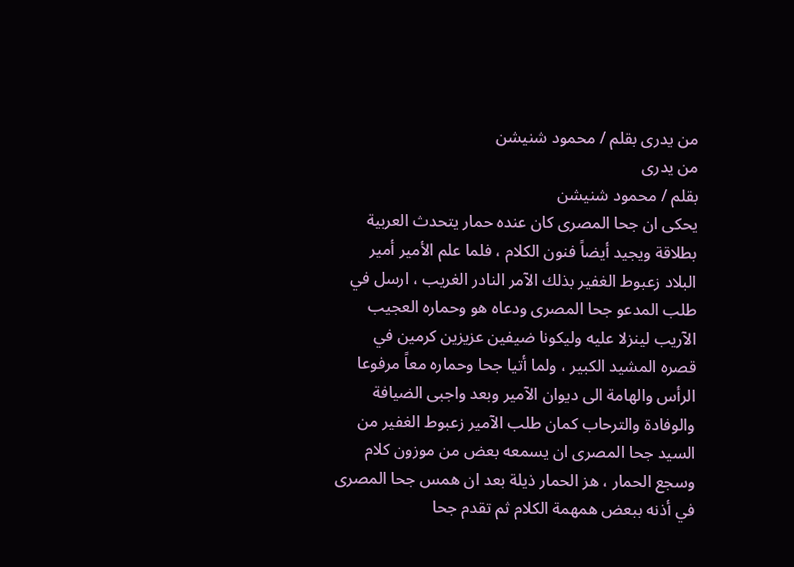من يدرى بقلم / محمود شنيشن
من يدرى
بقلم / محمود شنيشن
يحكى ان جحا المصرى كان عنده حمار يتحدث العربية بطلاقة ويجيد أيضاً فنون الكلام ، فلما علم الأمير أمير البلاد زعبوط الغفير بذلك الآمر النادر الغريب ، ارسل في طلب المدعو جحا المصرى ودعاه هو وحماره العجيب الآريب لينزلا عليه وليكونا ضيفين عزيزين كرمين في قصره المشيد الكبير ، ولما أتيا جحا وحماره معاً مرفوعا الرأس والهامة الى ديوان الآمير وبعد واجبى الضيافة والوفادة والترحاب كمان طلب الآمير زعبوط الغفير من السيد جحا المصرى ان يسمعه بعض من موزون كلام وسجع الحمار ، هز الحمار ذيلة بعد ان همس جحا المصرى في أذنه ببعض همهمة الكلام ثم تقدم جحا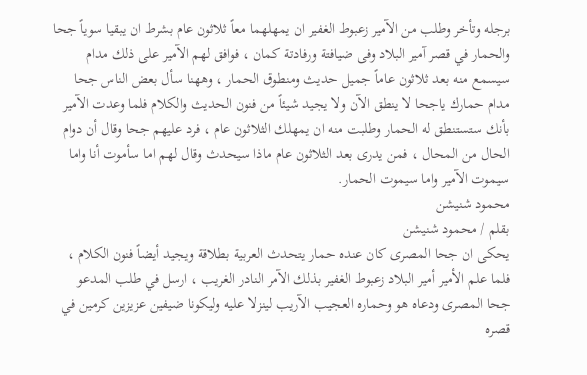برجله وتأخر وطلب من الآمير زعبوط الغفير ان يمهلهما معاً ثلاثون عام بشرط ان يبقيا سوياً جحا والحمار في قصر آمير البلاد وفى ضيافتة ورفادتة كمان ، فوافق لهم الآمير على ذلك مدام سيسمع منه بعد ثلاثون عاماً جميل حديث ومنطوق الحمار ، وههنا سأل بعض الناس جحا مدام حمارك ياجحا لا ينطق الآن ولا يجيد شيئاً من فنون الحديث والكلام فلما وعدت الآمير بأنك ستستنطق له الحمار وطلبت منه ان يمهلك الثلاثون عام ، فرد عليهم جحا وقال أن دوام الحال من المحال ، فمن يدرى بعد الثلاثون عام ماذا سيحدث وقال لهم اما سأموت أنا واما سيموت الآمير واما سيموت الحمار.
محمود شنيشن
بقلم / محمود شنيشن
يحكى ان جحا المصرى كان عنده حمار يتحدث العربية بطلاقة ويجيد أيضاً فنون الكلام ، فلما علم الأمير أمير البلاد زعبوط الغفير بذلك الآمر النادر الغريب ، ارسل في طلب المدعو جحا المصرى ودعاه هو وحماره العجيب الآريب لينزلا عليه وليكونا ضيفين عزيزين كرمين في قصره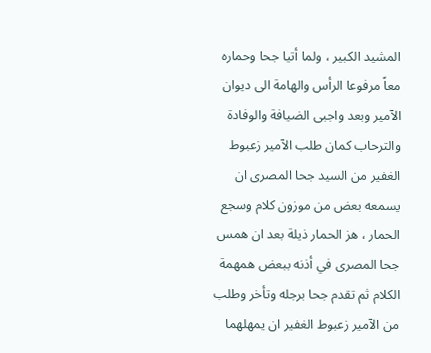المشيد الكبير ، ولما أتيا جحا وحماره معاً مرفوعا الرأس والهامة الى ديوان الآمير وبعد واجبى الضيافة والوفادة والترحاب كمان طلب الآمير زعبوط الغفير من السيد جحا المصرى ان يسمعه بعض من موزون كلام وسجع الحمار ، هز الحمار ذيلة بعد ان همس جحا المصرى في أذنه ببعض همهمة الكلام ثم تقدم جحا برجله وتأخر وطلب من الآمير زعبوط الغفير ان يمهلهما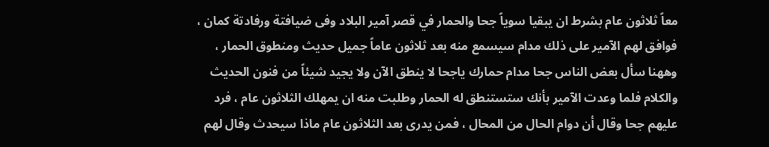معاً ثلاثون عام بشرط ان يبقيا سوياً جحا والحمار في قصر آمير البلاد وفى ضيافتة ورفادتة كمان ، فوافق لهم الآمير على ذلك مدام سيسمع منه بعد ثلاثون عاماً جميل حديث ومنطوق الحمار ، وههنا سأل بعض الناس جحا مدام حمارك ياجحا لا ينطق الآن ولا يجيد شيئاً من فنون الحديث والكلام فلما وعدت الآمير بأنك ستستنطق له الحمار وطلبت منه ان يمهلك الثلاثون عام ، فرد عليهم جحا وقال أن دوام الحال من المحال ، فمن يدرى بعد الثلاثون عام ماذا سيحدث وقال لهم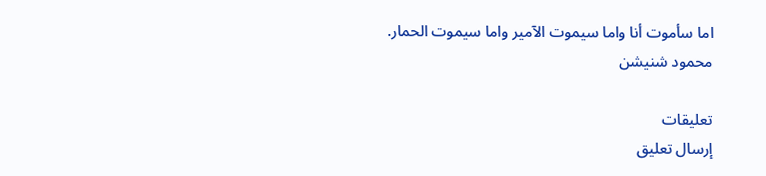اما سأموت أنا واما سيموت الآمير واما سيموت الحمار.
محمود شنيشن

تعليقات
إرسال تعليق